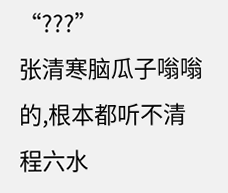“???”
张清寒脑瓜子嗡嗡的,根本都听不清程六水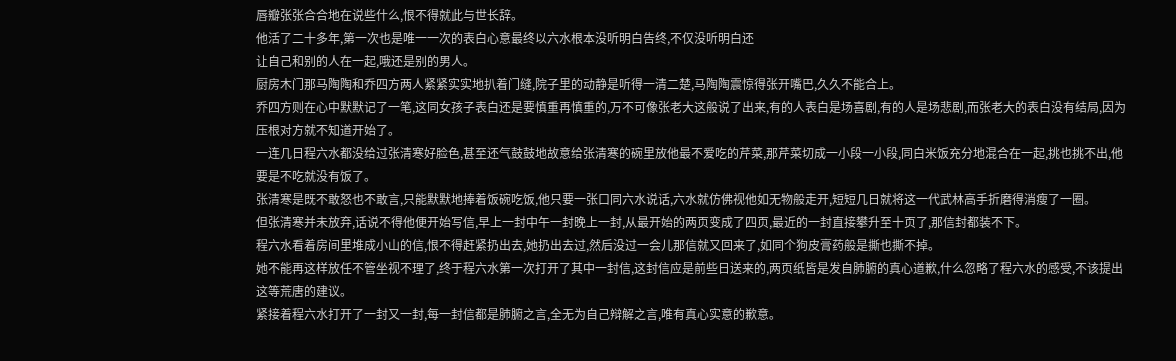唇瓣张张合合地在说些什么,恨不得就此与世长辞。
他活了二十多年,第一次也是唯一一次的表白心意最终以六水根本没听明白告终,不仅没听明白还
让自己和别的人在一起,哦还是别的男人。
厨房木门那马陶陶和乔四方两人紧紧实实地扒着门缝,院子里的动静是听得一清二楚,马陶陶震惊得张开嘴巴,久久不能合上。
乔四方则在心中默默记了一笔,这同女孩子表白还是要慎重再慎重的,万不可像张老大这般说了出来,有的人表白是场喜剧,有的人是场悲剧,而张老大的表白没有结局,因为压根对方就不知道开始了。
一连几日程六水都没给过张清寒好脸色,甚至还气鼓鼓地故意给张清寒的碗里放他最不爱吃的芹菜,那芹菜切成一小段一小段,同白米饭充分地混合在一起,挑也挑不出,他要是不吃就没有饭了。
张清寒是既不敢怒也不敢言,只能默默地捧着饭碗吃饭,他只要一张口同六水说话,六水就仿佛视他如无物般走开,短短几日就将这一代武林高手折磨得消瘦了一圈。
但张清寒并未放弃,话说不得他便开始写信,早上一封中午一封晚上一封,从最开始的两页变成了四页,最近的一封直接攀升至十页了,那信封都装不下。
程六水看着房间里堆成小山的信,恨不得赶紧扔出去,她扔出去过,然后没过一会儿那信就又回来了,如同个狗皮膏药般是撕也撕不掉。
她不能再这样放任不管坐视不理了,终于程六水第一次打开了其中一封信,这封信应是前些日送来的,两页纸皆是发自肺腑的真心道歉,什么忽略了程六水的感受,不该提出这等荒唐的建议。
紧接着程六水打开了一封又一封,每一封信都是肺腑之言,全无为自己辩解之言,唯有真心实意的歉意。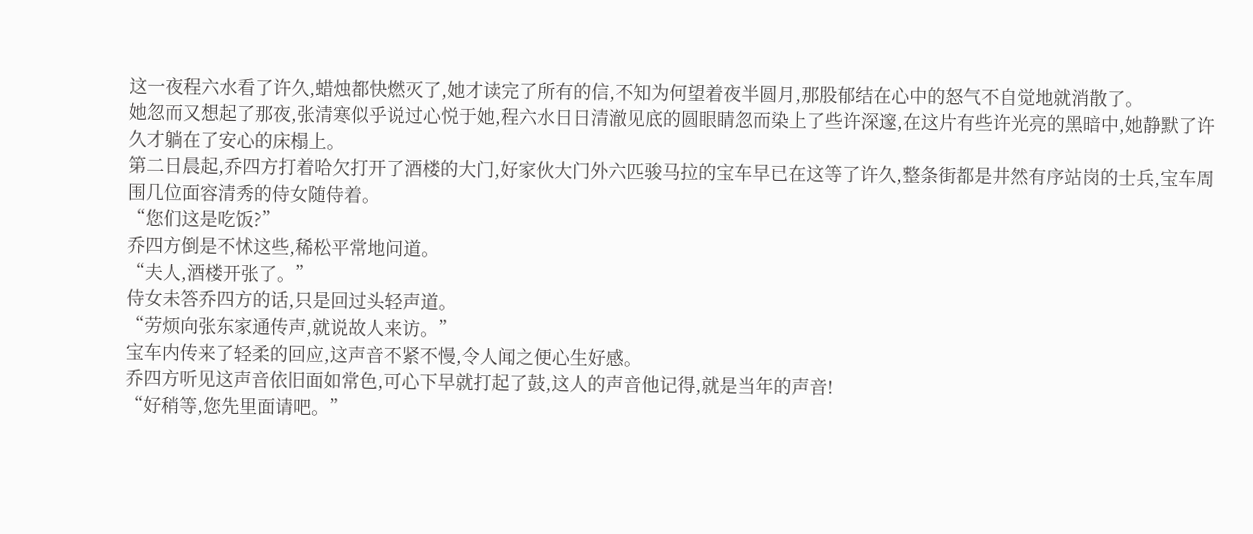这一夜程六水看了许久,蜡烛都快燃灭了,她才读完了所有的信,不知为何望着夜半圆月,那股郁结在心中的怒气不自觉地就消散了。
她忽而又想起了那夜,张清寒似乎说过心悦于她,程六水日日清澈见底的圆眼睛忽而染上了些许深邃,在这片有些许光亮的黑暗中,她静默了许久才躺在了安心的床榻上。
第二日晨起,乔四方打着哈欠打开了酒楼的大门,好家伙大门外六匹骏马拉的宝车早已在这等了许久,整条街都是井然有序站岗的士兵,宝车周围几位面容清秀的侍女随侍着。
“您们这是吃饭?”
乔四方倒是不怵这些,稀松平常地问道。
“夫人,酒楼开张了。”
侍女未答乔四方的话,只是回过头轻声道。
“劳烦向张东家通传声,就说故人来访。”
宝车内传来了轻柔的回应,这声音不紧不慢,令人闻之便心生好感。
乔四方听见这声音依旧面如常色,可心下早就打起了鼓,这人的声音他记得,就是当年的声音!
“好稍等,您先里面请吧。”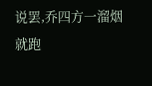说罢,乔四方一溜烟就跑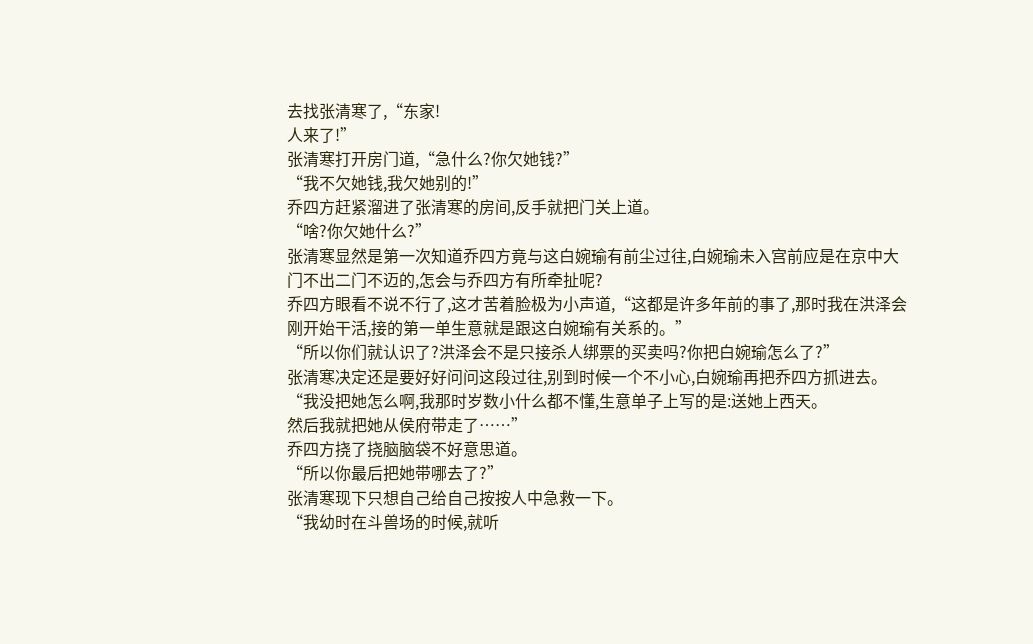去找张清寒了,“东家!
人来了!”
张清寒打开房门道,“急什么?你欠她钱?”
“我不欠她钱,我欠她别的!”
乔四方赶紧溜进了张清寒的房间,反手就把门关上道。
“啥?你欠她什么?”
张清寒显然是第一次知道乔四方竟与这白婉瑜有前尘过往,白婉瑜未入宫前应是在京中大门不出二门不迈的,怎会与乔四方有所牵扯呢?
乔四方眼看不说不行了,这才苦着脸极为小声道,“这都是许多年前的事了,那时我在洪泽会刚开始干活,接的第一单生意就是跟这白婉瑜有关系的。”
“所以你们就认识了?洪泽会不是只接杀人绑票的买卖吗?你把白婉瑜怎么了?”
张清寒决定还是要好好问问这段过往,别到时候一个不小心,白婉瑜再把乔四方抓进去。
“我没把她怎么啊,我那时岁数小什么都不懂,生意单子上写的是:送她上西天。
然后我就把她从侯府带走了……”
乔四方挠了挠脑脑袋不好意思道。
“所以你最后把她带哪去了?”
张清寒现下只想自己给自己按按人中急救一下。
“我幼时在斗兽场的时候,就听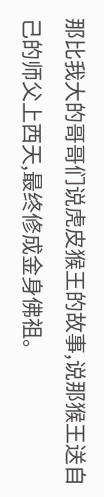那比我大的哥哥们说虎皮猴王的故事,说那猴王送自己的师父上西天,最终修成金身佛祖。